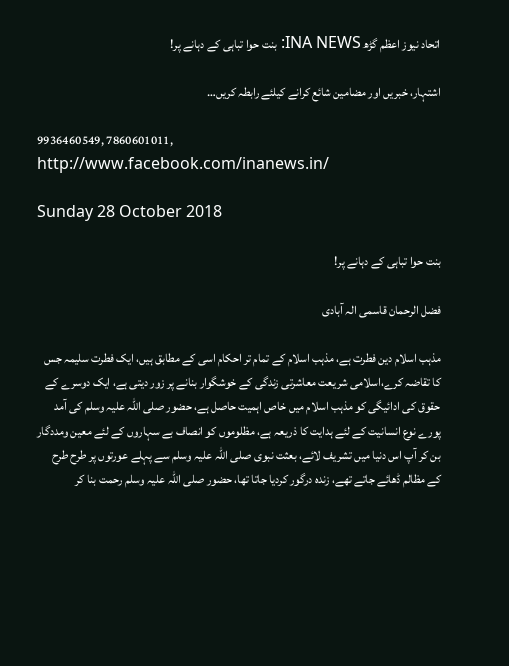اتحاد نیوز اعظم گڑھ INA NEWS: بنت حوا تباہی کے دہانے پر!

اشتہار، خبریں اور مضامین شائع کرانے کیلئے رابطہ کریں…

9936460549, 7860601011, http://www.facebook.com/inanews.in/

Sunday 28 October 2018

بنت حوا تباہی کے دہانے پر!

فضل الرحمان قاسمی الہ آبادی

مذہب اسلام دین فطرت ہے، مذہب اسلام کے تمام تر احکام اسی کے مطابق ہیں، ایک فطرت سلیمہ جس کا تقاضہ کرے،اسلامی شریعت معاشرتی زندگی کے خوشگوار بنانے پر زور دیتی ہے، ایک دوسرے کے حقوق کی ادائیگی کو مذہب اسلام میں خاص اہمیت حاصل ہے، حضور صلی اللہ علیہ وسلم کی آمد پورے نوع انسانیت کے لئے ہدایت کا ذریعہ ہے، مظلوموں کو انصاف بے سہاروں کے لئے معین ومددگار بن کر آپ اس دنیا میں تشریف لائے، بعثت نبوی صلی اللہ علیہ وسلم سے پہلے عورتوں پر طرح طرح کے مظالم ڈھائے جاتے تھے، زندہ درگور کردیا جاتا تھا، حضور صلی اللہ علیہ وسلم رحمت بنا کر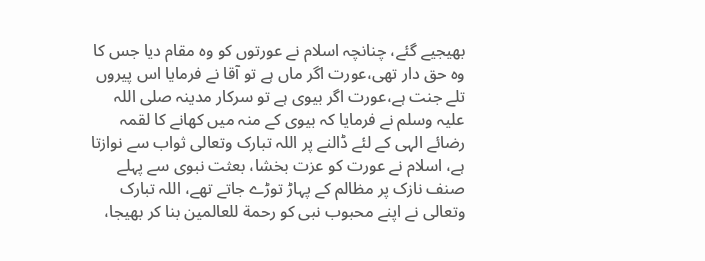بھیجیے گئے، چنانچہ اسلام نے عورتوں کو وہ مقام دیا جس کا وہ حق دار تھی،عورت اگر ماں ہے تو آقا نے فرمایا اس پیروں تلے جنت ہے،عورت اگر بیوی ہے تو سرکار مدینہ صلی اللہ علیہ وسلم نے فرمایا کہ بیوی کے منہ میں کھانے کا لقمہ رضائے الہی کے لئے ڈالنے پر اللہ تبارک وتعالی ثواب سے نوازتا ہے، اسلام نے عورت کو عزت بخشا، بعثت نبوی سے پہلے صنف نازک پر مظالم کے پہاڑ توڑے جاتے تھے، اللہ تبارک وتعالی نے اپنے محبوب نبی کو رحمة للعالمین بنا کر بھیجا،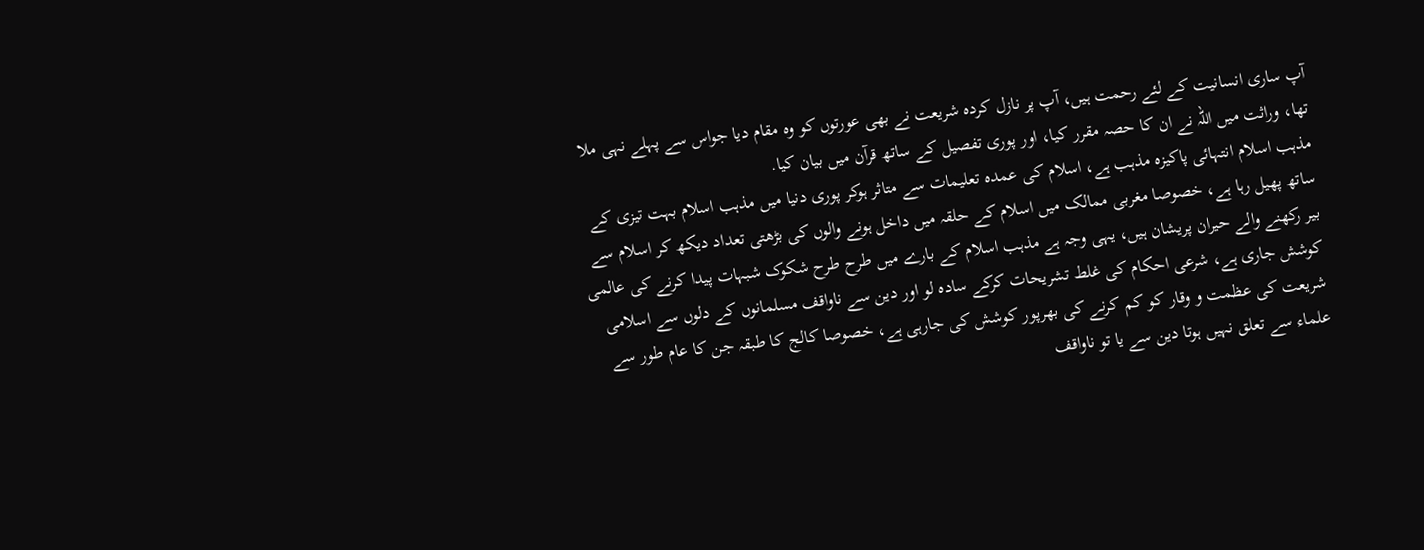آپ ساری انسانیت کے لئے رحمت ہیں، آپ پر نازل کردہ شریعت نے بھی عورتوں کو وہ مقام دیا جواس سے پہلے نہی ملا تھا، وراثت میں اللہ نے ان کا حصہ مقرر کیا، اور پوری تفصیل کے ساتھ قرآن میں بیان کیا.
مذہب اسلام انتہائی پاکیزہ مذہب ہے، اسلام کی عمدہ تعلیمات سے متاثر ہوکر پوری دنیا میں مذہب اسلام بہت تیزی کے ساتھ پھیل رہا ہے، خصوصا مغربی ممالک میں اسلام کے حلقہ میں داخل ہونے والوں کی بڑھتی تعداد دیکھ کر اسلام سے بیر رکھنے والے حیران پریشان ہیں، یہی وجہ ہے مذہب اسلام کے بارے میں طرح طرح شکوک شبہات پیدا کرنے کی عالمی کوشش جاری ہے، شرعی احکام کی غلط تشریحات کرکے سادہ لو اور دین سے ناواقف مسلمانوں کے دلوں سے اسلامی شریعت کی عظمت و وقار کو کم کرنے کی بھرپور کوشش کی جارہی ہے، خصوصا کالج کا طبقہ جن کا عام طور سے علماء سے تعلق نہیں ہوتا دین سے یا تو ناواقف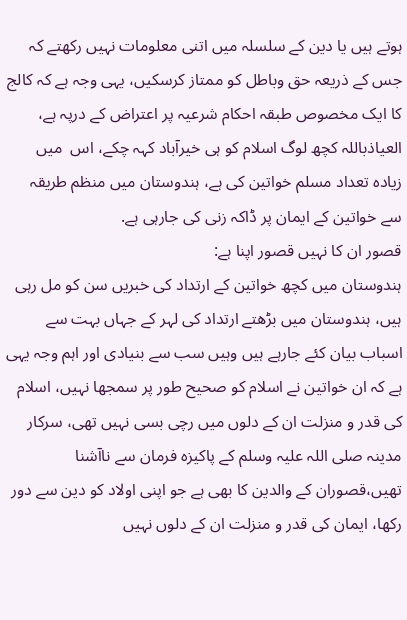ہوتے ہیں یا دین کے سلسلہ میں اتنی معلومات نہیں رکھتے کہ جس کے ذریعہ حق وباطل کو ممتاز کرسکیں، یہی وجہ ہے کہ کالج کا ایک مخصوص طبقہ احکام شرعیہ پر اعتراض کے درپہ ہے، العیاذباللہ کچھ لوگ اسلام کو ہی خیرآباد کہہ چکے، اس  میں زیادہ تعداد مسلم خواتین کی ہے، ہندوستان میں منظم طریقہ سے خواتین کے ایمان پر ڈاکہ زنی کی جارہی ہے.
قصور ان کا نہیں قصور اپنا ہے:
ہندوستان میں کچھ خواتین کے ارتداد کی خبریں سن کو مل رہی ہیں، ہندوستان میں بڑھتے ارتداد کی لہر کے جہاں بہت سے اسباب بیان کئے جارہے ہیں وہیں سب سے بنیادی اور اہم وجہ یہی ہے کہ ان خواتین نے اسلام کو صحیح طور پر سمجھا نہیں، اسلام کی قدر و منزلت ان کے دلوں میں رچی بسی نہیں تھی، سرکار مدینہ صلی اللہ علیہ وسلم کے پاکیزہ فرمان سے ناآشنا تھیں،قصوران کے والدین کا بھی ہے جو اپنی اولاد کو دین سے دور رکھا، ایمان کی قدر و منزلت ان کے دلوں نہیں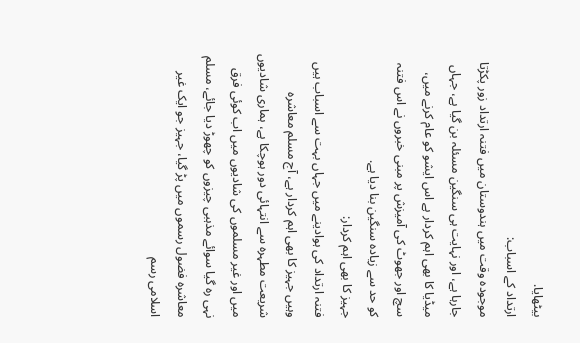بیٹھایا.
ارتداد کے اسباب:
موجودہ وقت میں ہندوستان میں فتنہ ارتداد زور پکڑتا جارہا ہے، اور نہایت ہی سنگین مسئلہ بن گیا ہے، جہاں میڈیا کا بھی اہم کردار ہے اس ایشو کو عام کرنے میں، سچ اور جھوٹ کی آمیزش پر مبنی خبروں نے اس فتنہ کو حد سے زیادہ سنگین بنا دیا ہے.
جہیز کا بھی اہم کردار:
فتنہ ارتداد کی ہوادینے میں جہاں بہت سے اسباب ہیں وہیں جہیز کا بھی اہم کردار ہے، آج مسلم معاشرہ شریعت مطہرہ سے انتہائی دور ہوچکا ہے، ہماری شادیوں میں اور غیر مسلموں کی شادیوں میں اب کوئی فرق نہی رہ گیا سوائے مذہبی چیزوں کو چھوڑ دیا جائے، مسلم معاشرہ فضول رسموں میں پڑ گیا، جہیز جو ایک غیر اسلامی رسم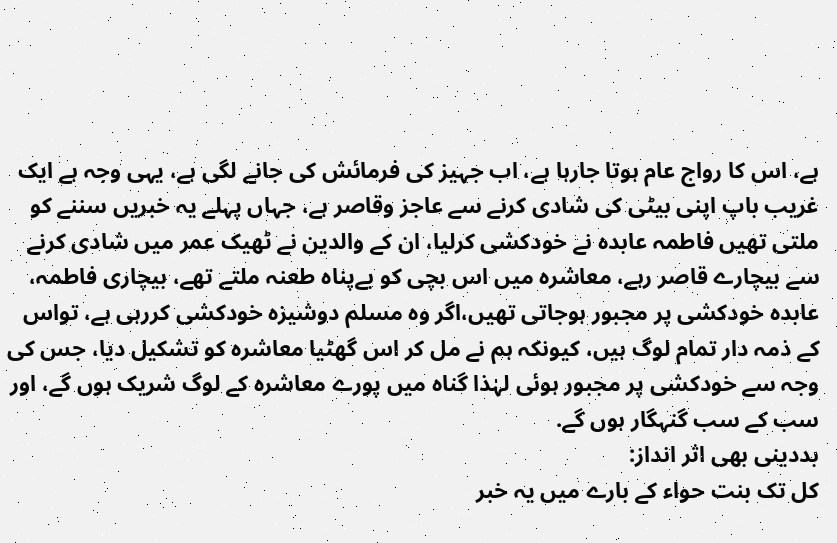ہے، اس کا رواج عام ہوتا جارہا ہے، اب جہیز کی فرمائش کی جانے لگی ہے، یہی وجہ ہے ایک غریب باپ اپنی بیٹی کی شادی کرنے سے عاجز وقاصر ہے، جہاں پہلے یہ خبریں سننے کو ملتی تھیں فاطمہ عابدہ نے خودکشی کرلیا، ان کے والدین نے ٹھیک عمر میں شادی کرنے سے بیچارے قاصر رہے، معاشرہ میں اس بچی کو بےپناہ طعنہ ملتے تھے، بیچاری فاطمہ، عابدہ خودکشی پر مجبور ہوجاتی تھیں،اگر وہ مسلم دوشیزہ خودکشی کررہی ہے، تواس کے ذمہ دار تمام لوگ ہیں، کیونکہ ہم نے مل کر اس گھٹیا معاشرہ کو تشکیل دیا، جس کی وجہ سے خودکشی پر مجبور ہوئی لہٰذا گناہ میں پورے معاشرہ کے لوگ شریک ہوں گے، اور سب کے سب گنہگار ہوں گے.
بددینی بھی اثر انداز:
کل تک بنت حواء کے بارے میں یہ خبر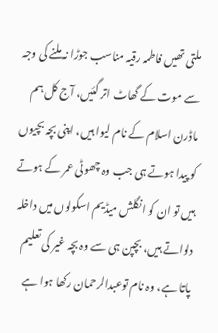ملتی تھیں فاطمہ رقیہ مناسب جوڑا نہ ملنے کی وجہ سے موت کے گھاٹ اتر گئیں، آج کل ہم ماڈرن اسلام کے نام لیوا ہیں، اپنی بچہ بچیوں کو پیدا ہوتے ہی جب وہ چھوٹی عمر کے ہوتے ہیں تو ان کو انگلش میڈیم اسکولوں میں داخلہ دلواتے ہیں، بچپن ہی سے وہ بچہ غیر کی تعلیم پاتا ہے، وہ نام توعبدالرحمان رکھا ہوا ہے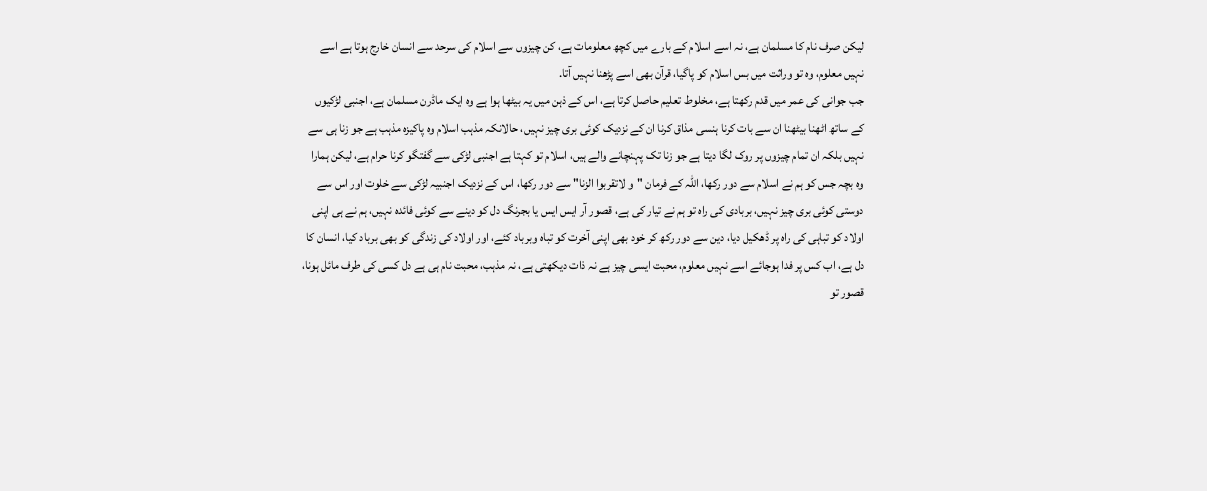لیکن صرف نام کا مسلمان ہے، نہ اسے اسلام کے بارے میں کچھ معلومات ہے، کن چیزوں سے اسلام کی سرحد سے انسان خارج ہوتا ہے اسے نہیں معلوم، وہ تو وراثت میں بس اسلام کو پاگیا، قرآن بھی اسے پڑھنا نہیں آتا.
جب جوانی کی عمر میں قدم رکھتا ہے، مخلوط تعلیم حاصل کرتا ہے، اس کے ذہن میں یہ بیٹھا ہوا ہے وہ ایک ماڈرن مسلمان ہے، اجنبی لڑکیوں کے ساتھ اٹھنا بیٹھنا ان سے بات کرنا ہنسی مذاق کرنا ان کے نزدیک کوئی بری چیز نہیں، حالانکہ مذہب اسلام وہ پاکیزہ مذہب ہے جو زنا ہی سے نہیں بلکہ ان تمام چیزوں پر روک لگا دیتا ہے جو زنا تک پہنچانے والے ہیں، اسلام تو کہتا ہے اجنبی لڑکی سے گفتگو کرنا حرام ہے، لیکن ہمارا وہ بچہ جس کو ہم نے اسلام سے دور رکھا، اللہ کے فرمان "و لاتقربوا الزنا" سے دور رکھا، اس کے نزدیک اجنبیہ لڑکی سے خلوت اور اس سے دوستی کوئی بری چیز نہیں، بربادی کی راہ تو ہم نے تیار کی ہے، قصور آر ایس ایس یا بجرنگ دل کو دینے سے کوئی فائدہ نہیں، ہم نے ہی اپنی اولاد کو تباہی کی راہ پر ڈھکیل دیا، دین سے دور رکھ کر خود بھی اپنی آخرت کو تباہ وبرباد کئے، اور اولاد کی زندگی کو بھی برباد کیا، انسان کا دل ہے، اب کس پر فدا ہوجائے اسے نہیں معلوم، محبت ایسی چیز ہے نہ ذات دیکھتی ہے، نہ مذہب، محبت نام ہی ہے دل کسی کی طرف مائل ہونا، قصور تو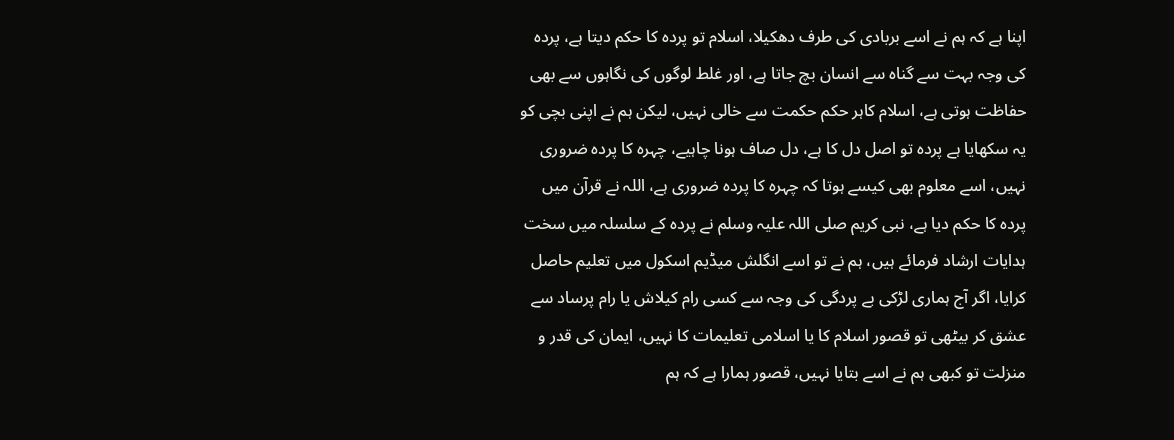اپنا ہے کہ ہم نے اسے بربادی کی طرف دھکیلا، اسلام تو پردہ کا حکم دیتا ہے، پردہ کی وجہ بہت سے گناہ سے انسان بچ جاتا ہے، اور غلط لوگوں کی نگاہوں سے بھی  حفاظت ہوتی ہے، اسلام کاہر حکم حکمت سے خالی نہیں، لیکن ہم نے اپنی بچی کو یہ سکھایا ہے پردہ تو اصل دل کا ہے، دل صاف ہونا چاہیے، چہرہ کا پردہ ضروری نہیں، اسے معلوم بھی کیسے ہوتا کہ چہرہ کا پردہ ضروری ہے، اللہ نے قرآن میں پردہ کا حکم دیا ہے، نبی کریم صلی اللہ علیہ وسلم نے پردہ کے سلسلہ میں سخت ہدایات ارشاد فرمائے ہیں، ہم نے تو اسے انگلش میڈیم اسکول میں تعلیم حاصل کرایا، اگر آج ہماری لڑکی بے پردگی کی وجہ سے کسی رام کیلاش یا رام پرساد سے عشق کر بیٹھی تو قصور اسلام کا یا اسلامی تعلیمات کا نہیں، ایمان کی قدر و منزلت تو کبھی ہم نے اسے بتایا نہیں، قصور ہمارا ہے کہ ہم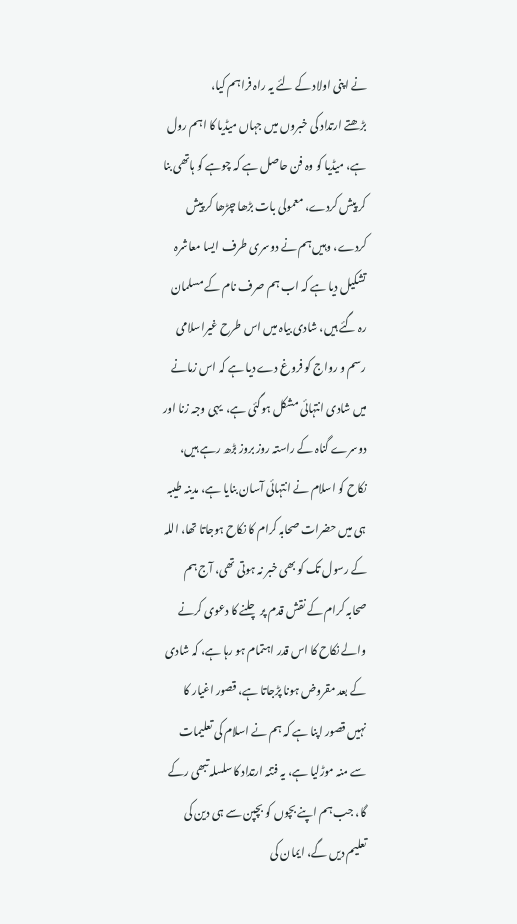نے اپنی اولاد کے لئے یہ راہ فراہم کیا،
بڑھتے ارتداد کی خبروں میں جہاں میڈیا کا اہم رول ہے، میڈیا کو وہ فن حاصل ہے کہ چوہے کو ہاتھی بنا کر پیش کردے، معمولی بات بڑھا چڑھا کر پیش کردے، وہیں ہم نے دوسری طرف ایسا معاشرہ تشکیل دیا ہے کہ اب ہم صرف نام کے مسلمان رہ گئے ہیں، شادی بیاہ میں اس طرح غیراسلامی رسم و رواج کو فروغ دے دیا ہے کہ اس زمانے میں شادی انتہائی مشکل ہوگئی ہے،  یہی وجہ زنا اور دوسرے گناہ کے راستہ روز بروز بڑھ رہے ہیں، نکاح کو اسلام نے انتہائی آسان بنایا ہے، مدینہ طیبہ ہی میں حضرات صحابہ کرام کا نکاح ہوجاتا تھا، اللہ کے رسول تک کو بھی خبر نہ ہوتی تھی، آج ہم صحابہ کرام کے نقش قدم پر چلنے کا دعوی کرنے والے نکاح کا اس قدر اہتمام ہو رہا ہے، کہ شادی کے بعد مقروض ہونا پڑجاتا ہے، قصور اغیار کا نہیں قصور اپنا ہے کہ ہم نے اسلام کی تعلیمات سے منہ موڑلیا ہے، یہ فتنہ ارتداد کاسلسلہ تبھی رکے گا، جب ہم اپنے بچوں کو بچپن سے ہی دین کی تعلیم دیں گے، ایمان کی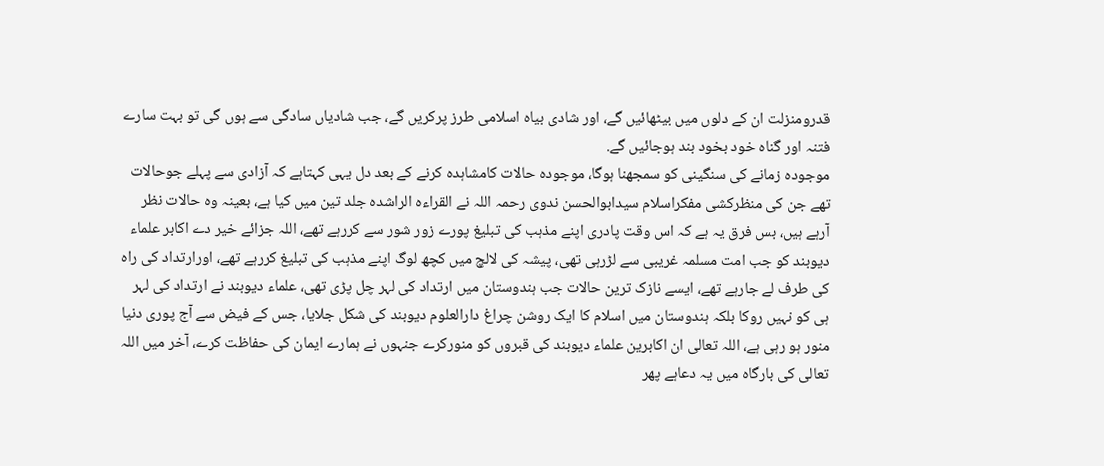قدرومنزلت ان کے دلوں میں بیٹھائیں گے، اور شادی بیاہ اسلامی طرز پرکریں گے، جب شادیاں سادگی سے ہوں گی تو بہت سارے فتنہ اور گناہ خود بخود بند ہوجائیں گے.
موجودہ زمانے کی سنگینی کو سمجھنا ہوگا، موجودہ حالات کامشاہدہ کرنے کے بعد دل یہی کہتاہے کہ آزادی سے پہلے جوحالات تھے جن کی منظرکشی مفکراسلام سیدابوالحسن ندوی رحمہ اللہ نے القراءہ الراشدہ جلد تین میں کیا ہے، بعینہ وہ حالات نظر آرہے ہیں، بس فرق یہ ہے کہ اس وقت پادری اپنے مذہب کی تبلیغ پورے زور شور سے کررہے تھے، اللہ جزائے خیر دے اکابر علماء دیوبند کو جب امت مسلمہ غریبی سے لڑرہی تھی، پیشہ کی لالچ میں کچھ لوگ اپنے مذہب کی تبلیغ کررہے تھے، اورارتداد کی راہ کی طرف لے جارہے تھے، ایسے نازک ترین حالات جب ہندوستان میں ارتداد کی لہر چل پڑی تھی، علماء دیوبند نے ارتداد کی لہر ہی کو نہیں روکا بلکہ ہندوستان میں اسلام کا ایک روشن چراغ دارالعلوم دیوبند کی شکل جلایا، جس کے فیض سے آج پوری دنیا منور ہو رہی ہے، اللہ تعالی ان اکابرین علماء دیوبند کی قبروں کو منورکرے جنہوں نے ہمارے ایمان کی حفاظت کرے، آخر میں اللہ تعالی کی بارگاہ میں یہ دعاہے پھر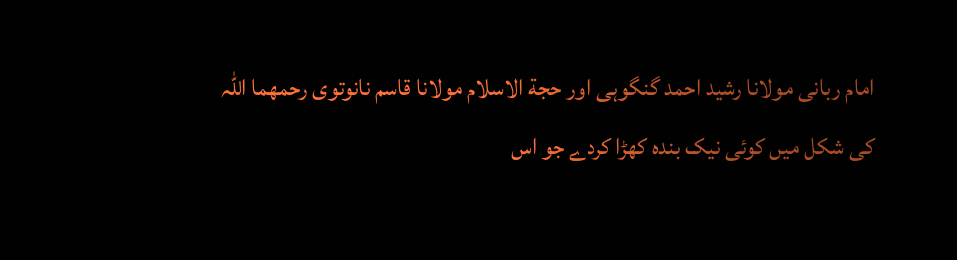امام ربانی مولانا رشید احمد گنگوہی اور حجة الاسلام مولانا قاسم نانوتوی رحمھما اللہ کی شکل میں کوئی نیک بندہ کھڑا کردے جو اس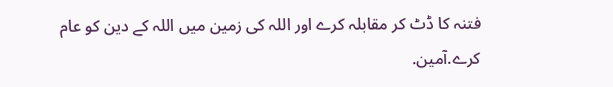فتنہ کا ڈٹ کر مقابلہ کرے اور اللہ کی زمین میں اللہ کے دین کو عام کرے.آمین.